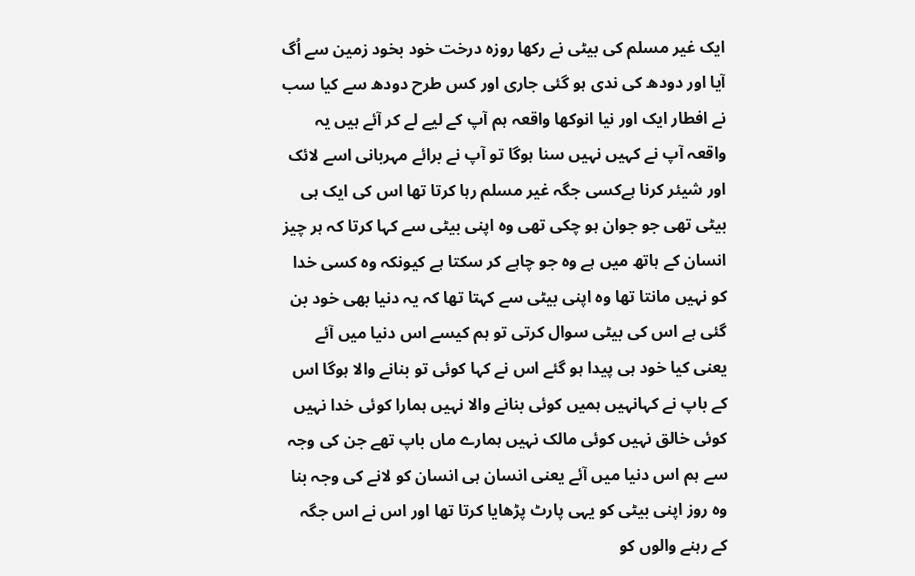ایک غیر مسلم کی بیٹی نے رکھا روزہ درخت خود بخود زمین سے اُگ آیا اور دودھ کی ندی ہو گئی جاری اور کس طرح دودھ سے کیا سب نے افطار ایک اور نیا انوکھا واقعہ ہم آپ کے لیے لے کر آئے ہیں یہ واقعہ آپ نے کہیں نہیں سنا ہوگا تو آپ نے برائے مہربانی اسے لائک اور شیئر کرنا ہےکسی جگہ غیر مسلم رہا کرتا تھا اس کی ایک ہی بیٹی تھی جو جوان ہو چکی تھی وہ اپنی بیٹی سے کہا کرتا کہ ہر چیز انسان کے ہاتھ میں ہے وہ جو چاہے کر سکتا ہے کیونکہ وہ کسی خدا کو نہیں مانتا تھا وہ اپنی بیٹی سے کہتا تھا کہ یہ دنیا بھی خود بن گئی ہے اس کی بیٹی سوال کرتی تو ہم کیسے اس دنیا میں آئے یعنی کیا خود ہی پیدا ہو گئے اس نے کہا کوئی تو بنانے والا ہوگا اس کے باپ نے کہانہیں ہمیں کوئی بنانے والا نہیں ہمارا کوئی خدا نہیں کوئی خالق نہیں کوئی مالک نہیں ہمارے ماں باپ تھے جن کی وجہ سے ہم اس دنیا میں آئے یعنی انسان ہی انسان کو لانے کی وجہ بنا وہ روز اپنی بیٹی کو یہی پارٹ پڑھایا کرتا تھا اور اس نے اس جگہ کے رہنے والوں کو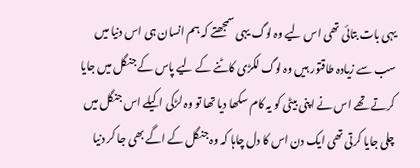یہی بات بتائی تھی اس لیے وہ لوگ یہی سمجھتے کہ ہم انسان ہی اس دنیا میں سب سے زیادہ طاقتور ہیں وہ لوگ لکڑی کاٹنے کے لیے پاس کے جنگل میں جایا کرتے تھے اس نے اپنی بیٹی کو یہ کام سکھا دیا تھا تو وہ لڑکی اکیلے اس جنگل میں چلی جایا کرتی تھی ایک دن اس کا دل چاہا کہ وہ جنگل کے اگے بھی جا کر دنیا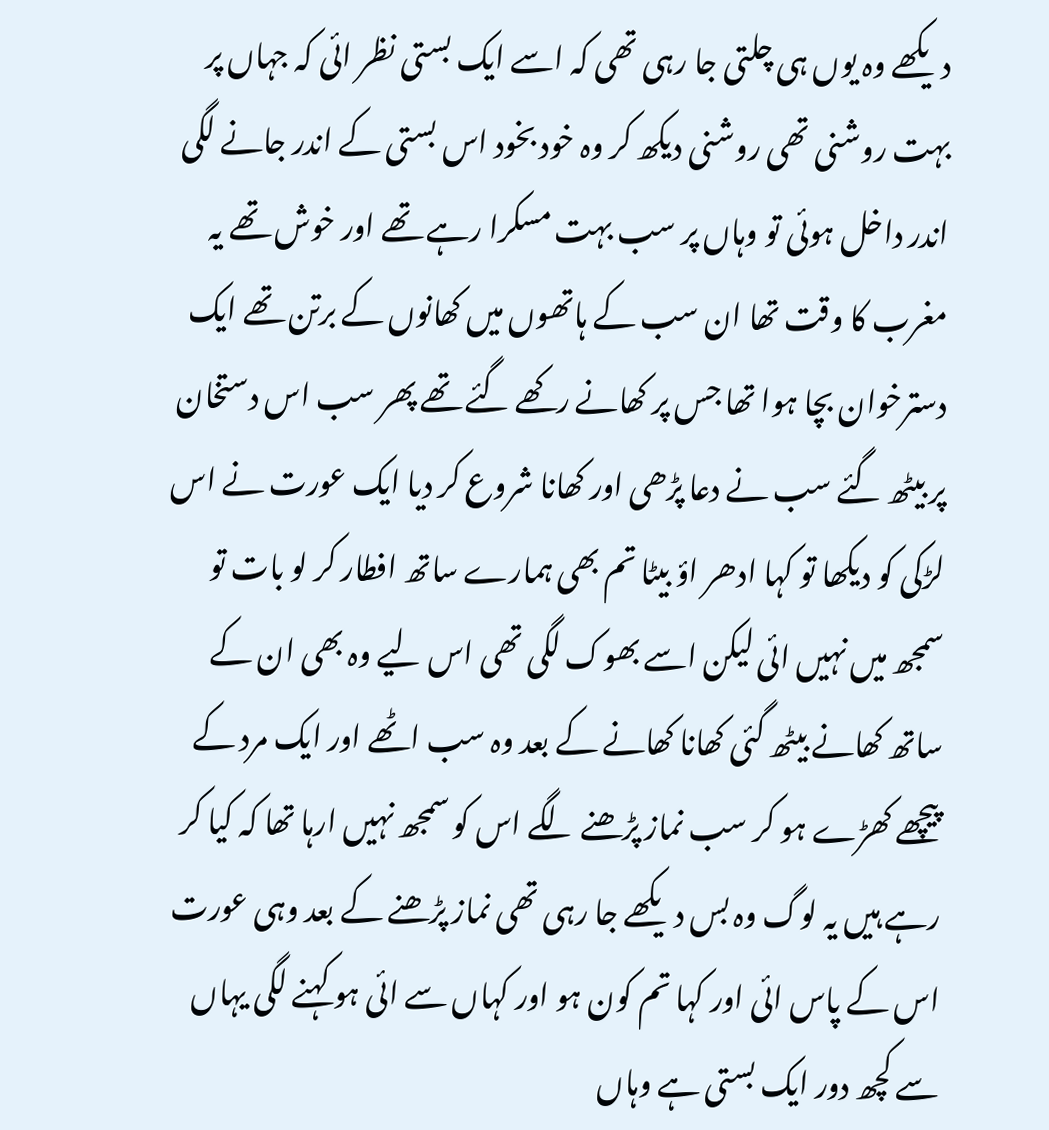دیکھے وہ یوں ہی چلتی جا رہی تھی کہ اسے ایک بستی نظر ائی کہ جہاں پر بہت روشنی تھی روشنی دیکھ کر وہ خود بخود اس بستی کے اندر جانے لگی اندر داخل ہوئی تو وہاں پر سب بہت مسکرا رہے تھے اور خوش تھے یہ مغرب کا وقت تھا ان سب کے ہاتھوں میں کھانوں کے برتن تھے ایک دسترخوان بچا ہوا تھا جس پر کھانے رکھے گئے تھے پھر سب اس دستخان پر بیٹھ گئے سب نے دعا پڑھی اور کھانا شروع کر دیا ایک عورت نے اس لڑکی کو دیکھا تو کہا ادھر اؤ بیٹا تم بھی ہمارے ساتھ افطار کر لو بات تو سمجھ میں نہیں ائی لیکن اسے بھوک لگی تھی اس لیے وہ بھی ان کے ساتھ کھانے بیٹھ گئی کھانا کھانے کے بعد وہ سب اٹھے اور ایک مرد کے پیچھے کھڑے ہو کر سب نماز پڑھنے لگے اس کو سمجھ نہیں ارہا تھا کہ کیا کر رہے ہیں یہ لوگ وہ بس دیکھے جا رہی تھی نماز پڑھنے کے بعد وہی عورت اس کے پاس ائی اور کہا تم کون ہو اور کہاں سے ائی ہو کہنے لگی یہاں سے کچھ دور ایک بستی ہے وہاں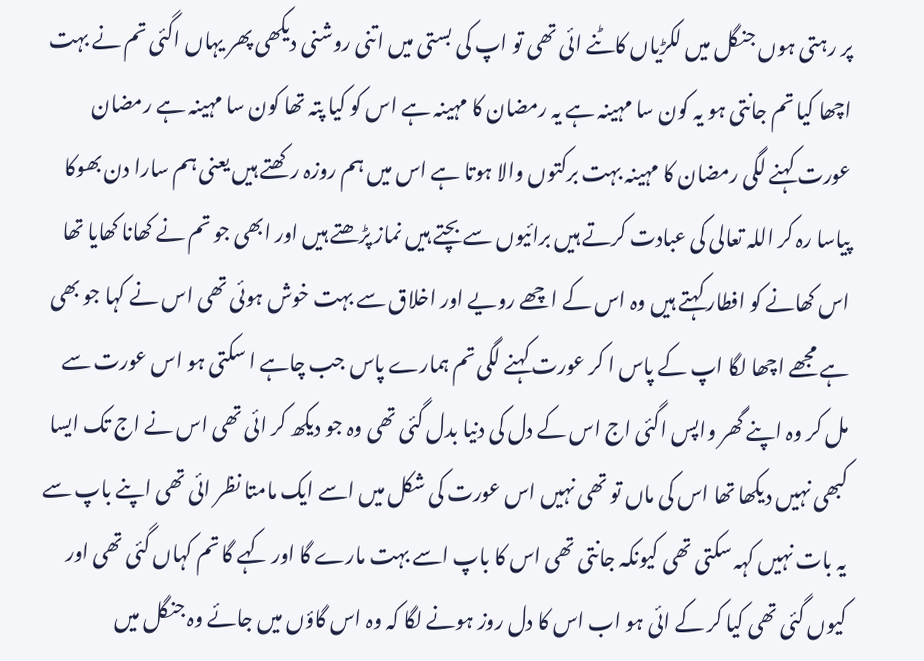پر رہتی ہوں جنگل میں لکڑیاں کاٹنے ائی تھی تو اپ کی بستی میں اتنی روشنی دیکھی پھر یہاں اگئی تم نے بہت اچھا کیا تم جانتی ہو یہ کون سا مہینہ ہے یہ رمضان کا مہینہ ہے اس کو کیا پتہ تھا کون سا مہینہ ہے رمضان عورت کہنے لگی رمضان کا مہینہ بہت برکتوں والا ہوتا ہے اس میں ہم روزہ رکھتے ہیں یعنی ہم سارا دن بھوکا پیاسا رہ کر اللہ تعالی کی عبادت کرتے ہیں برائیوں سے بچتے ہیں نماز پڑھتے ہیں اور ابھی جو تم نے کھانا کھایا تھا اس کھانے کو افطار کہتے ہیں وہ اس کے اچھے رویے اور اخلاق سے بہت خوش ہوئی تھی اس نے کہا جو بھی ہے مجھے اچھا لگا اپ کے پاس ا کر عورت کہنے لگی تم ہمارے پاس جب چاہے ا سکتی ہو اس عورت سے مل کر وہ اپنے گھر واپس اگئی اج اس کے دل کی دنیا بدل گئی تھی وہ جو دیکھ کر ائی تھی اس نے اج تک ایسا کبھی نہیں دیکھا تھا اس کی ماں تو تھی نہیں اس عورت کی شکل میں اسے ایک مامتا نظر ائی تھی اپنے باپ سے یہ بات نہیں کہہ سکتی تھی کیونکہ جانتی تھی اس کا باپ اسے بہت مارے گا اور کہے گا تم کہاں گئی تھی اور کیوں گئی تھی کیا کر کے ائی ہو اب اس کا دل روز ہونے لگا کہ وہ اس گاؤں میں جائے وہ جنگل میں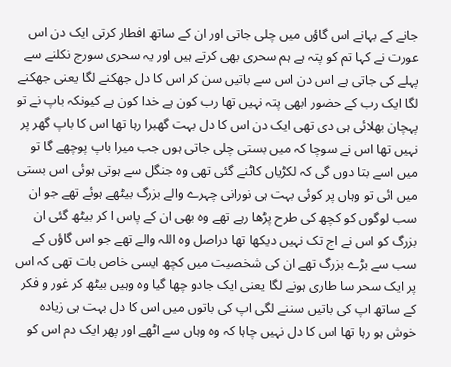جانے کے بہانے اس گاؤں میں چلی جاتی اور ان کے ساتھ افطار کرتی ایک دن اس عورت نے کہا تم کو پتہ ہے ہم سحری بھی کرتے ہیں اور یہ سحری سورج نکلنے سے پہلے کی جاتی ہے اس دن اس سے باتیں سن کر اس کا دل جھکنے لگا یعنی جھکنے لگا ایک رب کے حضور ابھی پتہ نہیں تھا رب کون ہے خدا کون ہے کیونکہ باپ نے تو پہچان بھلائی ہی دی تھی ایک دن اس کا دل بہت گھبرا رہا تھا اس کا باپ گھر پر نہیں تھا اس نے سوچا کہ میں بستی چلی جاتی ہوں جب میرا باپ پوچھے گا تو میں اسے بتا دوں گی کہ لکڑیاں کاٹنے گئی تھی وہ جنگل سے ہوتی ہوئی اس بستی میں ائی تو وہاں پر کوئی بہت ہی نورانی چہرے والے بزرگ بیٹھے ہوئے تھے جو ان سب لوگوں کو کچھ کی طرح پڑھا رہے تھے وہ بھی ان کے پاس ا کر بیٹھ گئی ان بزرگ کو اس نے اج تک نہیں دیکھا تھا دراصل وہ اللہ والے تھے جو اس گاؤں کے سب سے بڑے بزرگ تھے ان کی شخصیت میں کچھ ایسی خاص بات تھی کہ اس پر ایک سحر سا طاری ہونے لگا یعنی ایک جادو چھا گیا وہ وہیں بیٹھ کر غور و فکر کے ساتھ اپ کی باتیں سننے لگی اپ کی باتوں میں اس کا دل بہت ہی زیادہ خوش ہو رہا تھا اس کا دل نہیں چاہا کہ وہ وہاں سے اٹھے اور پھر ایک دم اس کو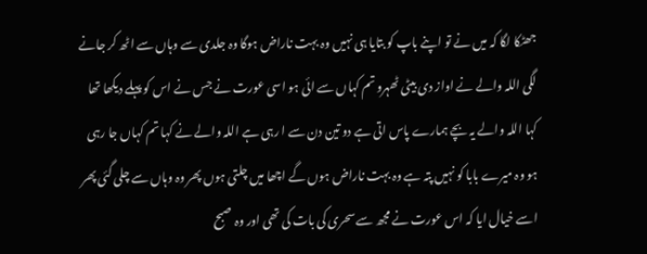جھٹکا لگا کہ میں نے تو اپنے باپ کو بتایا ہی نہیں وہ بہت ناراض ہوگا وہ جلدی سے وہاں سے اٹھ کر جانے لگی اللہ والے نے اواز دی بیٹی ٹھہرو تم کہاں سے ائی ہو اسی عورت نے جس نے اس کو پہلے دیکھا تھا کہا اللہ والے یہ بچے ہمارے پاس اتی ہے دو تین دن سے ا رہی ہے اللہ والے نے کہا تم کہاں جا رہی ہو وہ میرے بابا کو نہیں پتہ ہے وہ بہت ناراض ہوں گے اچھا میں چلتی ہوں پھر وہ وہاں سے چلی گئی پھر اسے خیال ایا کہ اس عورت نے مجھ سے سحری کی بات کی تھی اور وہ صبح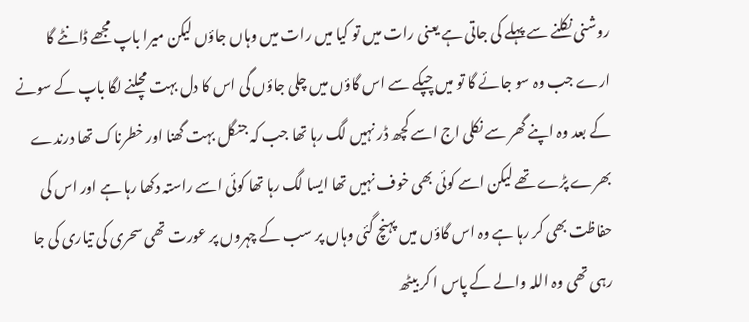روشنی نکلنے سے پہلے کی جاتی ہے یعنی رات میں تو کیا میں رات میں وہاں جاؤں لیکن میرا باپ مجھے ڈانٹے گا ارے جب وہ سو جائے گا تو میں چپکے سے اس گاؤں میں چلی جاؤں گی اس کا دل بہت مچلنے لگا باپ کے سونے کے بعد وہ اپنے گھر سے نکلی اج اسے کچھ ڈر نہیں لگ رہا تھا جب کہ جنگل بہت گھنا اور خطرناک تھا درندے بھرے پڑے تھے لیکن اسے کوئی بھی خوف نہیں تھا ایسا لگ رہا تھا کوئی اسے راستہ دکھا رہا ہے اور اس کی حفاظت بھی کر رہا ہے وہ اس گاؤں میں پہنچ گئی وہاں پر سب کے چہروں پر عورت تھی سحری کی تیاری کی جا رہی تھی وہ اللہ والے کے پاس ا کر بیٹھ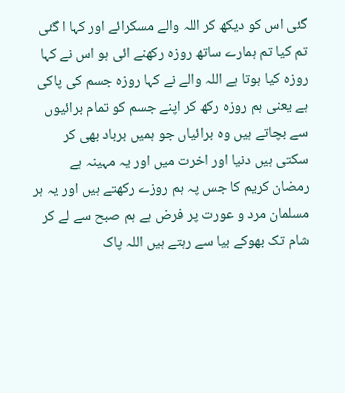گئی اس کو دیکھ کر اللہ والے مسکرائے اور کہا ا گئی تم کیا تم ہمارے ساتھ روزہ رکھنے ائی ہو اس نے کہا روزہ کیا ہوتا ہے اللہ والے نے کہا روزہ جسم کی پاکی ہے یعنی ہم روزہ رکھ کر اپنے جسم کو تمام برائیوں سے بچاتے ہیں وہ برائیاں جو ہمیں برباد بھی کر سکتی ہیں دنیا اور اخرت میں اور یہ مہینہ ہے رمضان کریم کا جس پہ ہم روزے رکھتے ہیں اور یہ ہر مسلمان مرد و عورت پر فرض ہے ہم صبح سے لے کر شام تک بھوکے بیا سے رہتے ہیں اللہ پاک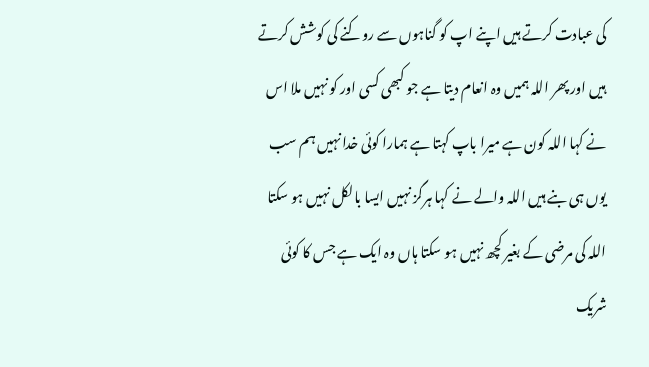کی عبادت کرتے ہیں اپنے اپ کو گناہوں سے روکنے کی کوشش کرتے ہیں اور پھر اللہ ہمیں وہ انعام دیتا ہے جو کبھی کسی اور کو نہیں ملا اس نے کہا اللہ کون ہے میرا باپ کہتا ہے ہمارا کوئی خدا نہیں ہم سب یوں ہی بنے ہیں اللہ والے نے کہا ہرگز نہیں ایسا بالکل نہیں ہو سکتا اللہ کی مرضی کے بغیر کچھ نہیں ہو سکتا ہاں وہ ایک ہے جس کا کوئی شریک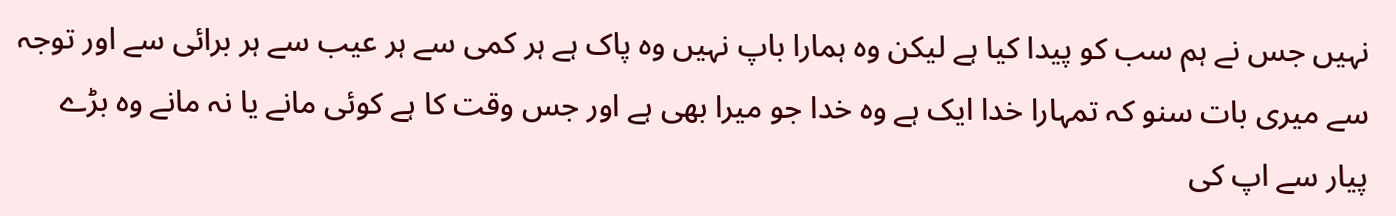نہیں جس نے ہم سب کو پیدا کیا ہے لیکن وہ ہمارا باپ نہیں وہ پاک ہے ہر کمی سے ہر عیب سے ہر برائی سے اور توجہ سے میری بات سنو کہ تمہارا خدا ایک ہے وہ خدا جو میرا بھی ہے اور جس وقت کا ہے کوئی مانے یا نہ مانے وہ بڑے پیار سے اپ کی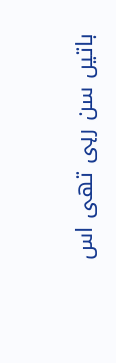باتیں سن رہی تھی اس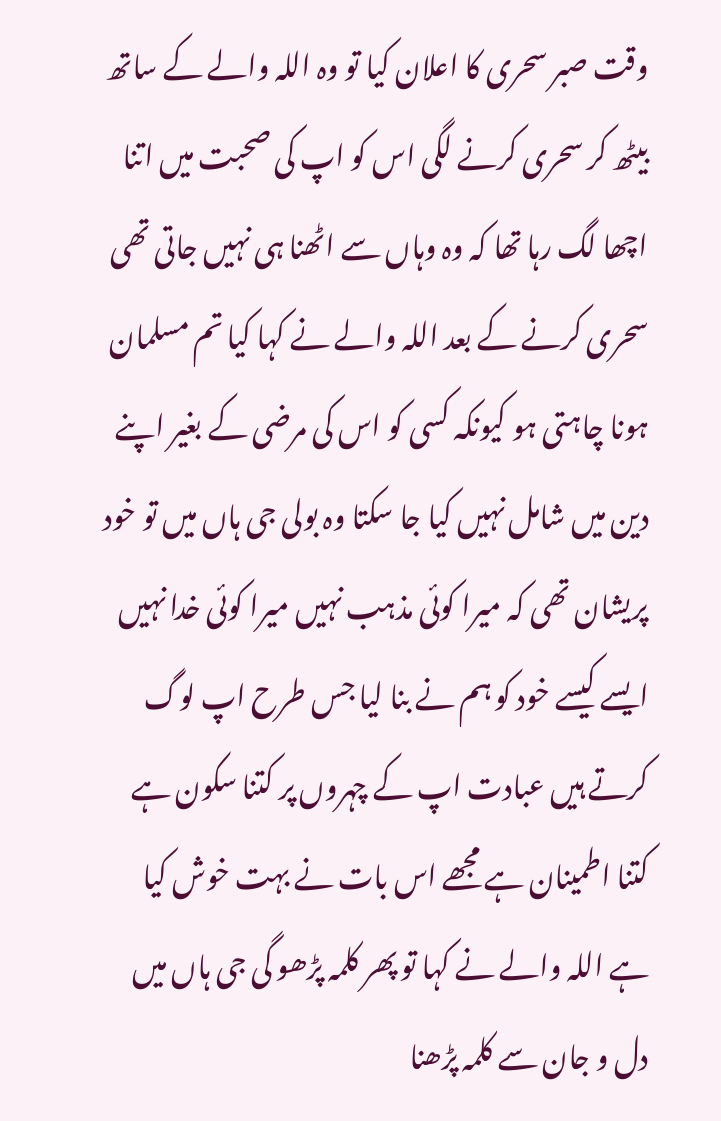وقت صبر سحری کا اعلان کیا تو وہ اللہ والے کے ساتھ بیٹھ کر سحری کرنے لگی اس کو اپ کی صحبت میں اتنا اچھا لگ رہا تھا کہ وہ وہاں سے اٹھنا ہی نہیں جاتی تھی سحری کرنے کے بعد اللہ والے نے کہا کیا تم مسلمان ہونا چاہتی ہو کیونکہ کسی کو اس کی مرضی کے بغیر اپنے دین میں شامل نہیں کیا جا سکتا وہ بولی جی ہاں میں تو خود پریشان تھی کہ میرا کوئی مذہب نہیں میرا کوئی خدا نہیں ایسے کیسے خود کو ہم نے بنا لیا جس طرح اپ لوگ کرتے ہیں عبادت اپ کے چہروں پر کتنا سکون ہے کتنا اطمینان ہے مجھے اس بات نے بہت خوش کیا ہے اللہ والے نے کہا تو پھر کلمہ پڑھو گی جی ہاں میں دل و جان سے کلمہ پڑھنا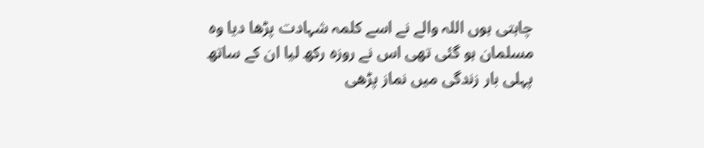چاہتی ہوں اللہ والے نے اسے کلمہ شہادت پڑھا دیا وہ مسلمان ہو گئی تھی اس نے روزہ رکھ لیا ان کے ساتھ پہلی بار زندگی میں نماز پڑھی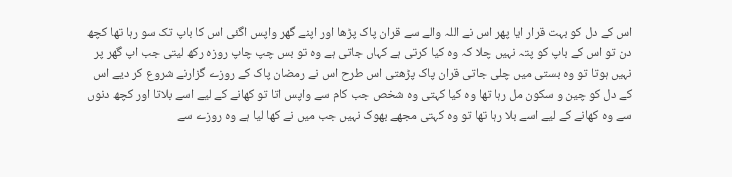اس کے دل کو بہت قرار ایا پھر اس نے اللہ والے سے قران پاک پڑھا اور اپنے گھر واپس اگئی اس کا باپ تک سو رہا تھا کچھ دن تو اس کے باپ کو پتہ نہیں چلا کہ وہ کیا کرتی ہے کہاں جاتی ہے وہ تو بس چپ چاپ روزہ رکھ لیتی جب اپ گھر پر نہیں ہوتا تو وہ بستی میں چلی جاتی قران پاک پڑھتی اس طرح اس نے رمضان پاک کے روزے گزارنے شروع کر دیے اس کے دل کو چین و سکون مل رہا تھا وہ کیا کہتی وہ شخص جب کام سے واپس اتا تو کھانے کے لیے اسے بلاتا اور کچھ دنوں سے وہ کھانے کے لیے اسے بلا رہا تھا تو وہ کہتی مجھے بھوک نہیں جب میں نے کھا لیا ہے وہ روزے سے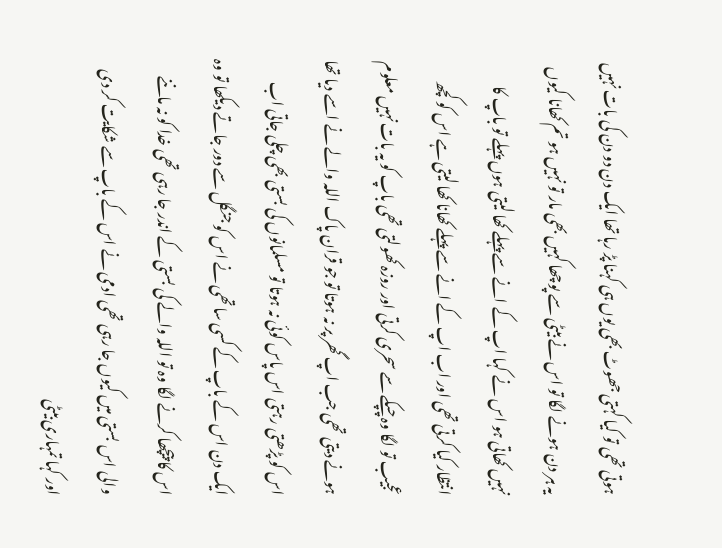ہوتی تھی تو کیا کہتی جھوٹ بھی یوں ہی کہنا پڑ رہا تھا ایک دن دو دن کی بات نہیں یہ ہر دن ہونے لگا تو اس نے بیٹی سے پوچھا کہیں بھی مار تو نہیں ہو تم کھانا کیوں نہیں کھاتی ہو اس نے کہا اپ کے انے سے پہلے کھا لیتی ہوں پہلے تو باپ کا انتظار کیا کرتی تھی اور اب اپ کے انے سے پہلے کھانا کھا لیتی ہے اس کو کچھ عجیب تو لگا وہ چپکے سے سحری کرتی اور روزہ کھولتی تھی باپ کو یہ بات نہیں معلوم ہونے دیتی تھی جب اپ گھر پر نہ ہوتا تو جو قران پاک اللہ والے نے اسے دیا تھا اس کو پڑھتی رہتی اس پاس کوئی نہ ہوتا تو مسلمانوں کی بستی بھی چلی جاتی اب ایک دن اس کے باپ کے کسی ساتھی نے اس کو جنگل سے دور جاتے دیکھا تو وہ اس کا پیچھا کرنے لگا وہ تو اللہ والے کی بستی کے اندر جا رہی تھی خدا کو نہ ماننے والی اس بستی میں کیوں جا رہی تھی ادمی نے اس کے باپ سے شکایت کر دی اور کہا تمہاری بیٹی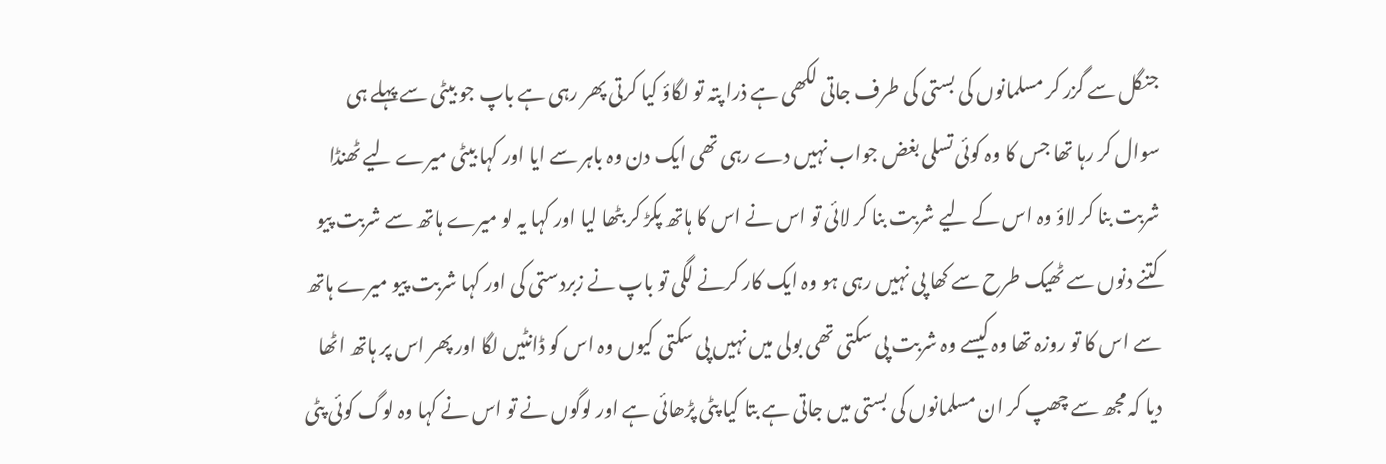جنگل سے گزر کر مسلمانوں کی بستی کی طرف جاتی لکھی ہے ذرا پتہ تو لگاؤ کیا کرتی پھر رہی ہے باپ جو بیٹی سے پہلے ہی سوال کر رہا تھا جس کا وہ کوئی تسلی بغض جواب نہیں دے رہی تھی ایک دن وہ باہر سے ایا اور کہا بیٹی میرے لیے ٹھنڈا شربت بنا کر لاؤ وہ اس کے لیے شربت بنا کر لائی تو اس نے اس کا ہاتھ پکڑ کر بٹھا لیا اور کہا یہ لو میرے ہاتھ سے شربت پیو کتنے دنوں سے ٹھیک طرح سے کھا پی نہیں رہی ہو وہ ایک کار کرنے لگی تو باپ نے زبردستی کی اور کہا شربت پیو میرے ہاتھ سے اس کا تو روزہ تھا وہ کیسے وہ شربت پی سکتی تھی بولی میں نہیں پی سکتی کیوں وہ اس کو ڈانٹیں لگا اور پھر اس پر ہاتھ اٹھا دیا کہ مجھ سے چھپ کر ان مسلمانوں کی بستی میں جاتی ہے بتا کیا پٹی پڑھائی ہے اور لوگوں نے تو اس نے کہا وہ لوگ کوئی پٹی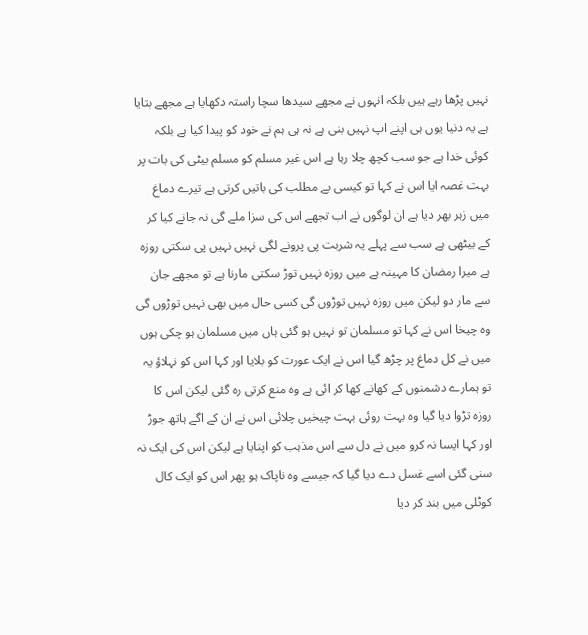نہیں پڑھا رہے ہیں بلکہ انہوں نے مجھے سیدھا سچا راستہ دکھایا ہے مجھے بتایا ہے یہ دنیا یوں ہی اپنے اپ نہیں بنی ہے نہ ہی ہم نے خود کو پیدا کیا ہے بلکہ کوئی خدا ہے جو سب کچھ چلا رہا ہے اس غیر مسلم کو مسلم بیٹی کی بات پر بہت غصہ ایا اس نے کہا تو کیسی بے مطلب کی باتیں کرتی ہے تیرے دماغ میں زہر بھر دیا ہے ان لوگوں نے اب تجھے اس کی سزا ملے گی نہ جانے کیا کر کے بیٹھی ہے سب سے پہلے یہ شربت پی پرونے لگی نہیں نہیں پی سکتی روزہ ہے میرا رمضان کا مہینہ ہے میں روزہ نہیں توڑ سکتی مارنا ہے تو مجھے جان سے مار دو لیکن میں روزہ نہیں توڑوں گی کسی حال میں بھی نہیں توڑوں گی وہ چیخا اس نے کہا تو مسلمان تو نہیں ہو گئی ہاں میں مسلمان ہو چکی ہوں میں نے کل دماغ پر چڑھ گیا اس نے ایک عورت کو بلایا اور کہا اس کو نہلاؤ یہ تو ہمارے دشمنوں کے کھانے کھا کر ائی ہے وہ منع کرتی رہ گئی لیکن اس کا روزہ تڑوا دیا گیا وہ بہت روئی بہت چیخیں چلائی اس نے ان کے اگے ہاتھ جوڑ اور کہا ایسا نہ کرو میں نے دل سے اس مذہب کو اپنایا ہے لیکن اس کی ایک نہ سنی گئی اسے غسل دے دیا گیا کہ جیسے وہ ناپاک ہو پھر اس کو ایک کال کوٹلی میں بند کر دیا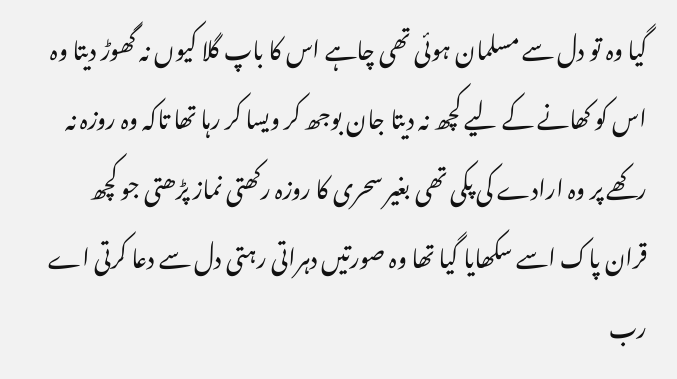گیا وہ تو دل سے مسلمان ہوئی تھی چاہے اس کا باپ گلا کیوں نہ گھوڑ دیتا وہ اس کو کھانے کے لیے کچھ نہ دیتا جان بوجھ کر ویسا کر رہا تھا تاکہ وہ روزہ نہ رکھے پر وہ ارادے کی پکی تھی بغیر سحری کا روزہ رکھتی نماز پڑھتی جو کچھ قران پاک اسے سکھایا گیا تھا وہ صورتیں دہراتی رہتی دل سے دعا کرتی اے رب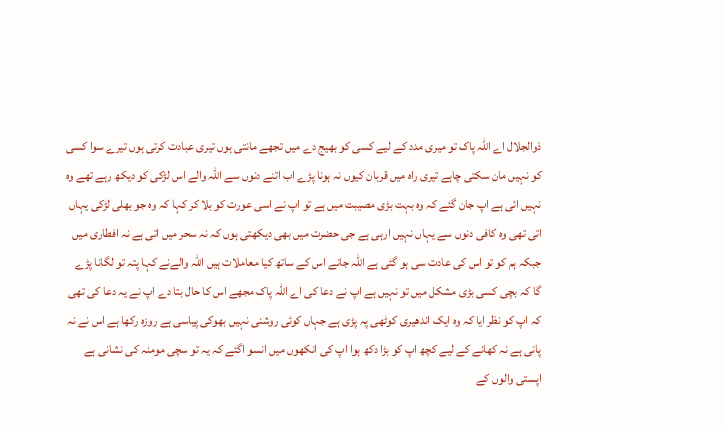ذوالجلال اے اللہ پاک تو میری مدد کے لیے کسی کو بھیج دے میں تجھے مانتی ہوں تیری عبادت کرتی ہوں تیرے سوا کسی کو نہیں مان سکتی چاہے تیری راہ میں قربان کیوں نہ ہونا پڑے اب اتنے دنوں سے اللہ والے اس لڑکی کو دیکھ رہے تھے وہ نہیں ائی ہے اپ جان گئے کہ وہ بہت بڑی مصیبت میں ہے تو اپ نے اسی عورت کو بلا کر کہا کہ وہ جو بھلی لڑکی یہاں اتی تھی وہ کافی دنوں سے یہاں نہیں ارہی ہے جی حضرت میں بھی دیکھتی ہوں کہ نہ سحر میں اتی ہے نہ افطاری میں جبکہ ہم کو تو اس کی عادت سی ہو گئی ہے اللہ جانے اس کے ساتھ کیا معاملات ہیں اللہ والےنے کہا پتہ تو لگانا پڑے گا کہ بچی کسی بڑی مشکل میں تو نہیں ہے اپ نے دعا کی اے اللہ پاک مجھے اس کا حال بتا دے اپ نے یہ دعا کی تھی کہ اپ کو نظر ایا کہ وہ ایک اندھیری کوٹھی پہ پڑی ہے جہاں کوئی روشنی نہیں بھوکی پیاسی ہے روزہ رکھا ہے اس نے نہ پانی ہے نہ کھانے کے لیے کچھ اپ کو بڑا دکھ ہوا اپ کی انکھوں میں انسو اگئے کہ یہ تو سچی مومنہ کی نشانی ہے اپستی والوں کے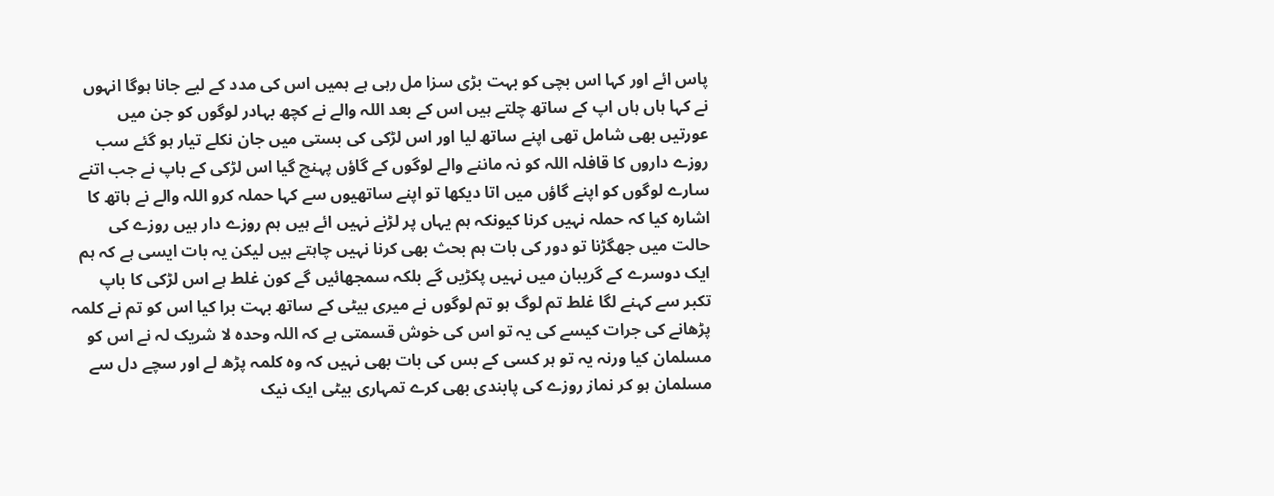پاس ائے اور کہا اس بچی کو بہت بڑی سزا مل رہی ہے ہمیں اس کی مدد کے لیے جانا ہوگا انہوں نے کہا ہاں ہاں اپ کے ساتھ چلتے ہیں اس کے بعد اللہ والے نے کچھ بہادر لوگوں کو جن میں عورتیں بھی شامل تھی اپنے ساتھ لیا اور اس لڑکی کی بستی میں جان نکلے تیار ہو گئے سب روزے داروں کا قافلہ اللہ کو نہ ماننے والے لوگوں کے گاؤں پہنچ گیا اس لڑکی کے باپ نے جب اتنے سارے لوگوں کو اپنے گاؤں میں اتا دیکھا تو اپنے ساتھیوں سے کہا حملہ کرو اللہ والے نے ہاتھ کا اشارہ کیا کہ حملہ نہیں کرنا کیونکہ ہم یہاں پر لڑنے نہیں ائے ہیں ہم روزے دار ہیں روزے کی حالت میں جھگڑنا تو دور کی بات ہم بحث بھی کرنا نہیں چاہتے ہیں لیکن یہ بات ایسی ہے کہ ہم ایک دوسرے کے گریبان میں نہیں پکڑیں گے بلکہ سمجھائیں گے کون غلط ہے اس لڑکی کا باپ تکبر سے کہنے لگا غلط تم لوگ ہو تم لوگوں نے میری بیٹی کے ساتھ بہت برا کیا اس کو تم نے کلمہ پڑھانے کی جرات کیسے کی یہ تو اس کی خوش قسمتی ہے کہ اللہ وحدہ لا شریک لہ نے اس کو مسلمان کیا ورنہ یہ تو ہر کسی کے بس کی بات بھی نہیں کہ وہ کلمہ پڑھ لے اور سچے دل سے مسلمان ہو کر نماز روزے کی پابندی بھی کرے تمہاری بیٹی ایک نیک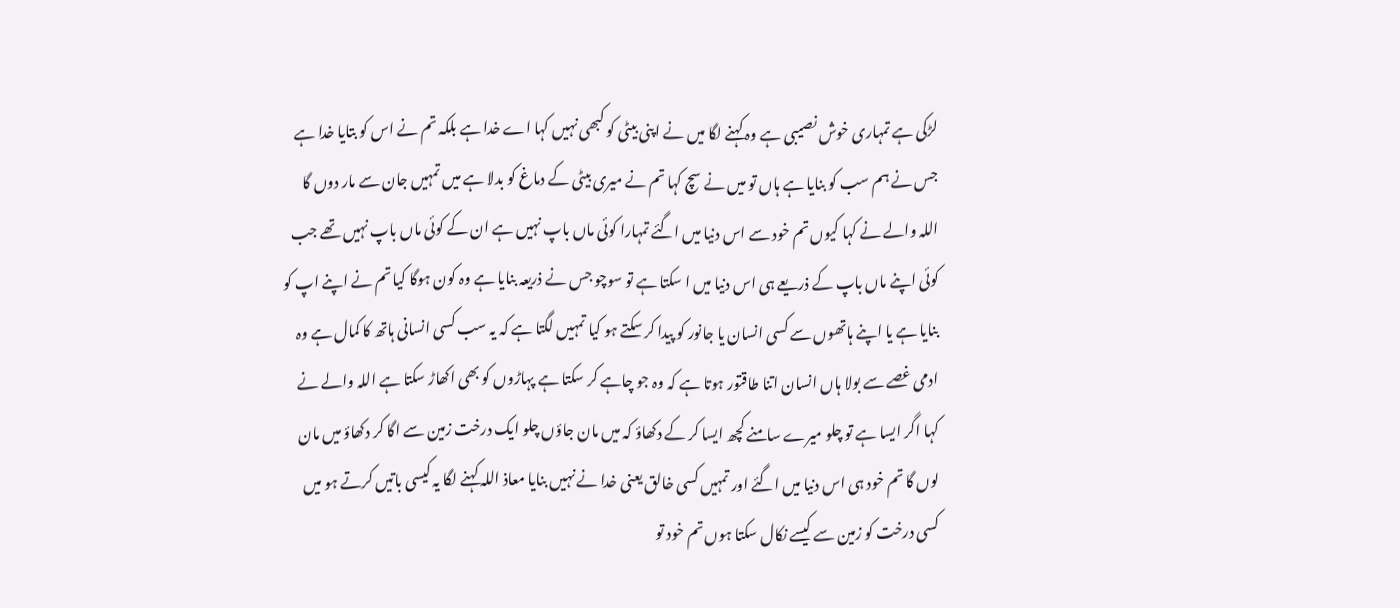لڑکی ہے تمہاری خوش نصیبی ہے وہ کہنے لگا میں نے اپنی بیٹی کو کبھی نہیں کہا اے خدا ہے بلکہ تم نے اس کو بتایا خدا ہے جس نے ہم سب کو بنایا ہے ہاں تو میں نے سچ کہا تم نے میری بیٹی کے دماغ کو بدلا ہے میں تمہیں جان سے مار دوں گا اللہ والے نے کہا کیوں تم خود سے اس دنیا میں اگئے تمہارا کوئی ماں باپ نہیں ہے ان کے کوئی ماں باپ نہیں تھے جب کوئی اپنے ماں باپ کے ذریعے ہی اس دنیا میں ا سکتا ہے تو سوچو جس نے ذریعہ بنایا ہے وہ کون ہوگا کیا تم نے اپنے اپ کو بنایا ہے یا اپنے ہاتھوں سے کسی انسان یا جانور کو پیدا کر سکتے ہو کیا تمہیں لگتا ہے کہ یہ سب کسی انسانی ہاتھ کا کمال ہے وہ ادمی غصے سے بولا ہاں انسان اتنا طاقتور ہوتا ہے کہ وہ جو چاہے کر سکتا ہے پہاڑوں کو بھی اکھاڑ سکتا ہے اللہ والے نے کہا اگر ایسا ہے تو چلو میرے سامنے کچھ ایسا کر کے دکھاؤ کہ میں مان جاؤں چلو ایک درخت زمین سے اگا کر دکھاؤ میں مان لوں گا تم خود ہی اس دنیا میں اگئے اور تمہیں کسی خالق یعنی خدا نے نہیں بنایا معاذ اللہ کہنے لگا یہ کیسی باتیں کرتے ہو میں کسی درخت کو زمین سے کیسے نکال سکتا ہوں تم خود تو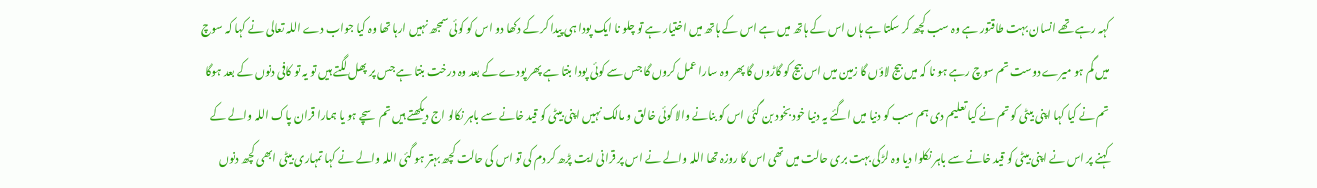کہہ رہے تھے انسان بہت طاقتور ہے وہ سب کچھ کر سکتا ہے ہاں اس کے ہاتھ میں ہے اس کے ہاتھ میں اختیار ہے تو چلو نا ایک پودا ہی پیدا کر کے دکھا دو اس کو کوئی سمجھ نہیں ارہا تھا وہ کیا جواب دے اللہ تعالی نے کہا کہ سوچ میں گم ہو میرے دوست تم سوچ رہے ہو نا کہ میں بیج لاؤں گا زمین میں اس بیج کو گاڑوں گا پھر وہ سارا عمل کروں گا جس سے کوئی پودا بنتا ہے پھر پودے کے بعد وہ درخت بنتا ہے جس پر پھل لگتے ہیں تو یہ تو کافی دنوں کے بعد ہوگا تم نے کیا کہا اپنی بیٹی کو تم نے کیا تعلیم دی ہم سب کو دنیا میں اگئے یہ دنیا خود بخود بن گئی اس کو بنانے والا کوئی خالق و مالک نہیں اپنی بیٹی کو قید خانے سے باہر نکالو اج دیکھتے ہیں تم سچے ہو یا ہمارا قران پاک اللہ والے کے کہنے پر اس نے اپنی بیٹی کو قید خانے سے باہر نکلوا دیا وہ لڑکی بہت بری حالت میں تھی اس کا روزہ تھا اللہ والے نے اس پر قرانی ایت پڑھ کر دم کی تو اس کی حالت کچھ بہتر ہو گئی اللہ والے نے کہا تمہاری بیٹی ابھی کچھ دنوں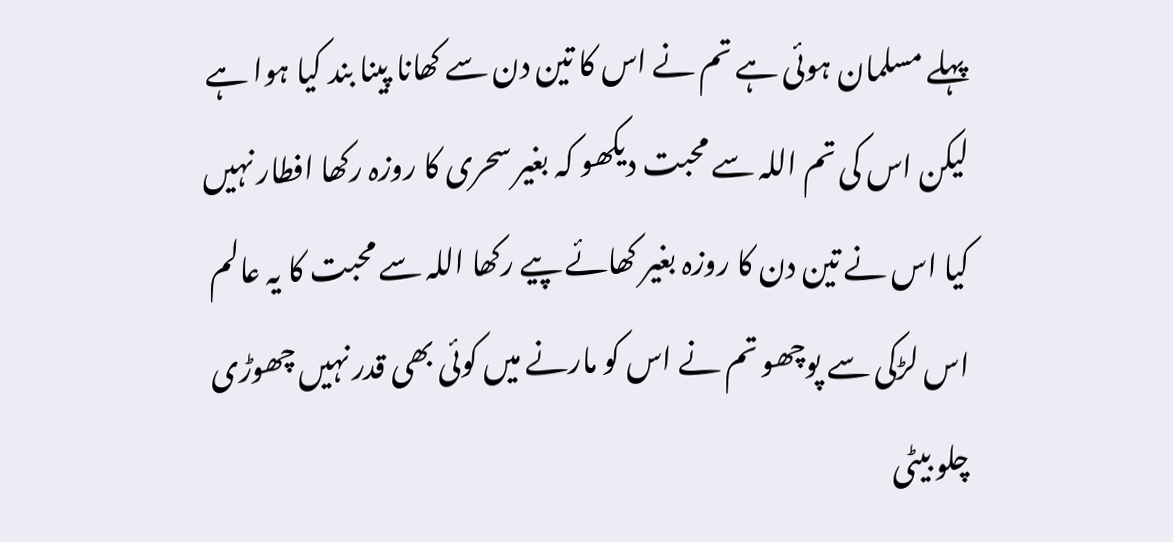پہلے مسلمان ہوئی ہے تم نے اس کا تین دن سے کھانا پینا بند کیا ہوا ہے لیکن اس کی تم اللہ سے محبت دیکھو کہ بغیر سحری کا روزہ رکھا افطار نہیں کیا اس نے تین دن کا روزہ بغیر کھائے پیے رکھا اللہ سے محبت کا یہ عالم اس لڑکی سے پوچھو تم نے اس کو مارنے میں کوئی بھی قدر نہیں چھوڑی چلو بیٹی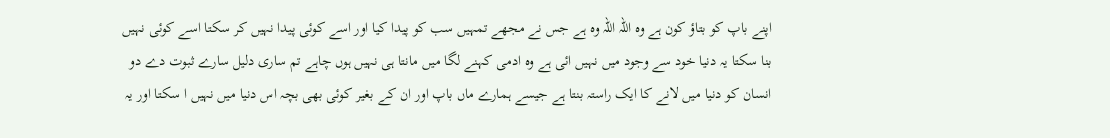اپنے باپ کو بتاؤ کون ہے وہ اللہ اللہ وہ ہے جس نے مجھے تمہیں سب کو پیدا کیا اور اسے کوئی پیدا نہیں کر سکتا اسے کوئی نہیں بنا سکتا یہ دنیا خود سے وجود میں نہیں ائی ہے وہ ادمی کہنے لگا میں مانتا ہی نہیں ہوں چاہے تم ساری دلیل سارے ثبوت دے دو انسان کو دنیا میں لانے کا ایک راستہ بنتا ہے جیسے ہمارے ماں باپ اور ان کے بغیر کوئی بھی بچہ اس دنیا میں نہیں ا سکتا اور یہ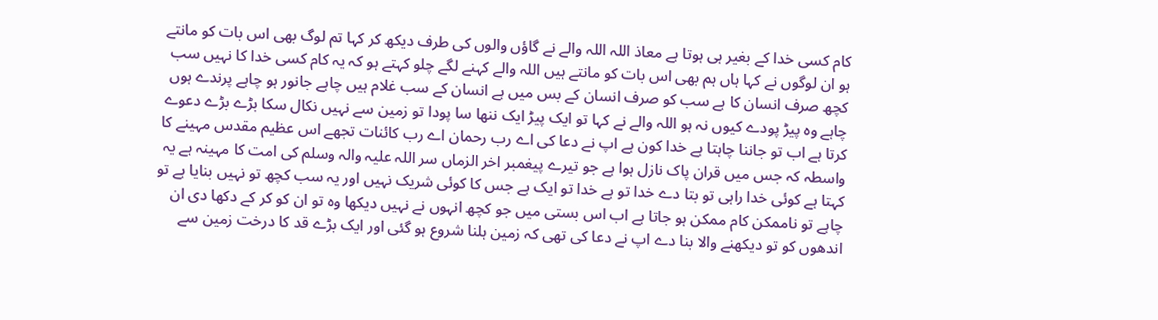کام کسی خدا کے بغیر ہی ہوتا ہے معاذ اللہ اللہ والے نے گاؤں والوں کی طرف دیکھ کر کہا تم لوگ بھی اس بات کو مانتے ہو ان لوگوں نے کہا ہاں ہم بھی اس بات کو مانتے ہیں اللہ والے کہنے لگے چلو کہتے ہو کہ یہ کام کسی خدا کا نہیں سب کچھ صرف انسان کا ہے سب کو صرف انسان کے بس میں ہے انسان کے سب غلام ہیں چاہے جانور ہو چاہے پرندے ہوں چاہے وہ پیڑ پودے کیوں نہ ہو اللہ والے نے کہا تو ایک پیڑ ایک ننھا سا پودا تو زمین سے نہیں نکال سکا بڑے بڑے دعوے کرتا ہے اب تو جاننا چاہتا ہے خدا کون ہے اپ نے دعا کی اے رب رحمان اے رب کائنات تجھے اس عظیم مقدس مہینے کا واسطہ کہ جس میں قران پاک نازل ہوا ہے جو تیرے پیغمبر اخر الزماں سر اللہ علیہ والہ وسلم کی امت کا مہینہ ہے یہ کہتا ہے کوئی خدا راہی تو بتا دے خدا تو ہے خدا تو ایک ہے جس کا کوئی شریک نہیں اور یہ سب کچھ تو نہیں بنایا ہے تو چاہے تو ناممکن کام ممکن ہو جاتا ہے اب اس بستی میں جو کچھ انہوں نے نہیں دیکھا وہ تو ان کو کر کے دکھا دی ان اندھوں کو تو دیکھنے والا بنا دے اپ نے دعا کی تھی کہ زمین ہلنا شروع ہو گئی اور ایک بڑے قد کا درخت زمین سے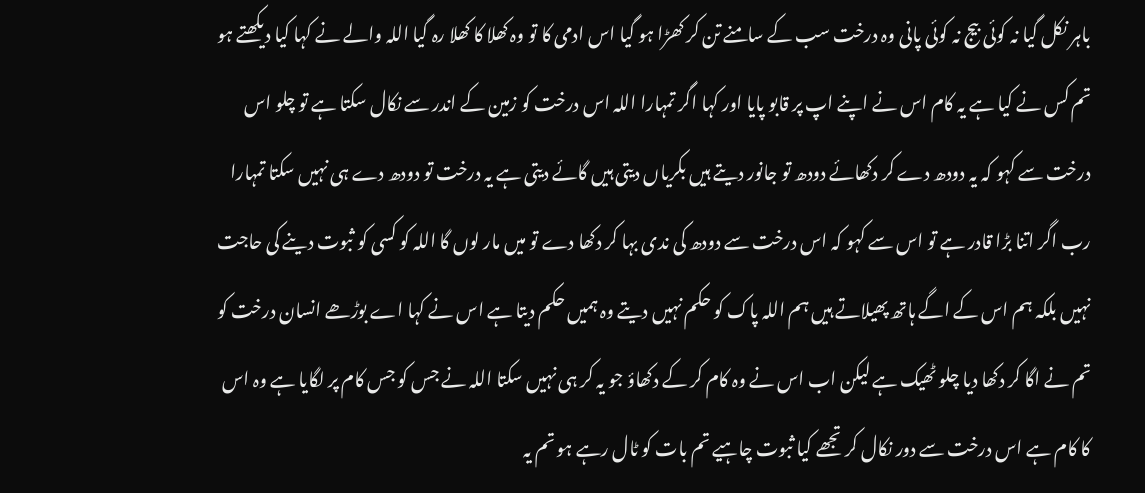باہر نکل گیا نہ کوئی بیج نہ کوئی پانی وہ درخت سب کے سامنے تن کر کھڑا ہو گیا اس ادمی کا تو وہ کھلا کا کھلا رہ گیا اللہ والے نے کہا کیا دیکھتے ہو تم کس نے کیا ہے یہ کام اس نے اپنے اپ پر قابو پایا اور کہا اگر تمہارا اللہ اس درخت کو زمین کے اندر سے نکال سکتا ہے تو چلو اس درخت سے کہو کہ یہ دودھ دے کر دکھائے دودھ تو جانور دیتے ہیں بکریاں دیتی ہیں گائے دیتی ہے یہ درخت تو دودھ دے ہی نہیں سکتا تمہارا رب اگر اتنا بڑا قادر ہے تو اس سے کہو کہ اس درخت سے دودھ کی ندی بہا کر دکھا دے تو میں مار لوں گا اللہ کو کسی کو ثبوت دینے کی حاجت نہیں بلکہ ہم اس کے اگے ہاتھ پھیلاتے ہیں ہم اللہ پاک کو حکم نہیں دیتے وہ ہمیں حکم دیتا ہے اس نے کہا اے بوڑھے انسان درخت کو تم نے اگا کر دکھا دیا چلو ٹھیک ہے لیکن اب اس نے وہ کام کر کے دکھاؤ جو یہ کر ہی نہیں سکتا اللہ نے جس کو جس کام پر لگایا ہے وہ اس کا کام ہے اس درخت سے دور نکال کر تجھے کیا ثبوت چاہیے تم بات کو ٹال رہے ہو تم یہ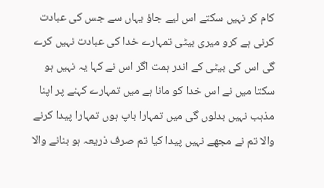کام کر نہیں سکتے اس لیے جاؤ یہاں سے جس کی عبادت کرنی ہے کرو میری بیٹی تمہارے خدا کی عبادت نہیں کرے گی اس کی بیٹی کے اندر ہمت اگر اس نے کہا یہ نہیں ہو سکتا میں نے اس خدا کو مانا ہے میں تمہارے کہنے پر اپنا مذہب نہیں بدلوں گی میں تمہارا باپ ہوں تمہارا پیدا کرنے والا تم نے مجھے نہیں پیدا کیا تم صرف ذریعہ ہو بنانے والا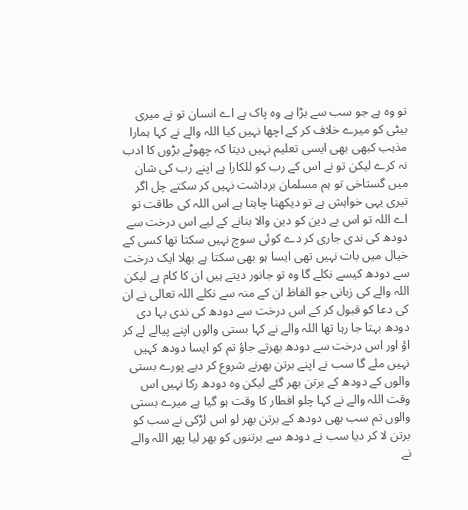تو وہ ہے جو سب سے بڑا ہے وہ پاک ہے اے انسان تو نے میری بیٹی کو میرے خلاف کر کے اچھا نہیں کیا اللہ والے نے کہا ہمارا مذہب کبھی بھی ایسی تعلیم نہیں دیتا کہ چھوٹے بڑوں کا ادب نہ کرے لیکن تو نے اس کے رب کو للکارا ہے اپنے رب کی شان میں گستاخی تو ہم مسلمان برداشت نہیں کر سکتے چل اگر تیری یہی خواہش ہے تو دیکھنا چاہتا ہے اس اللہ کی طاقت تو اے اللہ تو اس بے دین کو دین والا بنانے کے لیے اس درخت سے دودھ کی ندی جاری کر دے کوئی سوچ نہیں سکتا تھا کسی کے خیال میں بات نہیں تھی ایسا ہو بھی سکتا ہے بھلا ایک درخت سے دودھ کیسے نکلے گا وہ تو جانور دیتے ہیں ان کا کام ہے لیکن اللہ والے کی زبانی جو الفاظ ان کے منہ سے نکلے اللہ تعالی نے ان کی دعا کو قبول کر کے اس درخت سے دودھ کی ندی بہا دی دودھ بہتا جا رہا تھا اللہ والے نے کہا بستی والوں اپنے پیالے لے کر اؤ اور اس درخت سے دودھ بھرتے جاؤ تم کو ایسا دودھ کہیں نہیں ملے گا سب نے اپنے برتن بھرنے شروع کر دیے پورے بستی والوں کے دودھ کے برتن بھر گئے لیکن وہ دودھ رکا نہیں اس وقت اللہ والے نے کہا چلو افطار کا وقت ہو گیا ہے میرے بستی والوں تم سب بھی دودھ کے برتن بھر لو اس لڑکی نے سب کو برتن لا کر دیا سب نے دودھ سے برتنوں کو بھر لیا پھر اللہ والے نے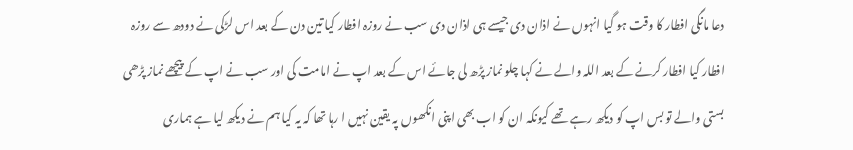دعا مانگی افطار کا وقت ہو گیا انہوں نے اذان دی جیسے ہی اذان دی سب نے روزہ افطار کیا تین دن کے بعد اس لڑکی نے دودھ سے روزہ افطار کیا افطار کرنے کے بعد اللہ والے نے کہا چلو نماز پڑھ لی جائے اس کے بعد اپ نے امامت کی اور سب نے اپ کے پیچھے نماز پڑھی بستی والے تو بس اپ کو دیکھ رہے تھے کیونکہ ان کو اب بھی اپنی انکھوں پہ یقین نہیں ا رہا تھا کہ یہ کیا ہم نے دیکھ لیا ہے ہماری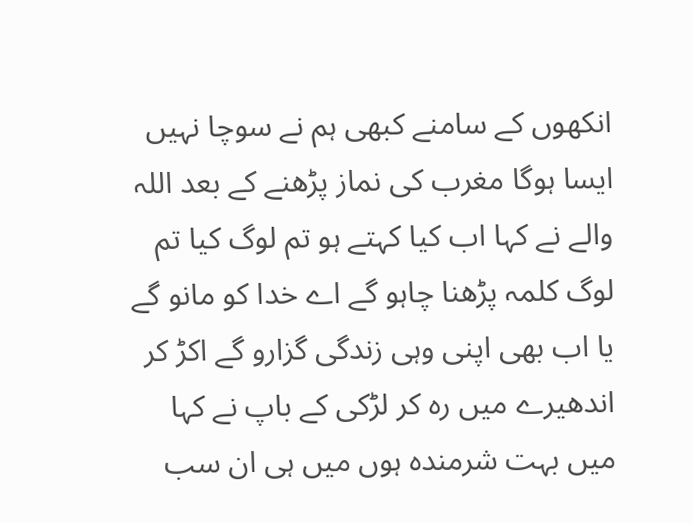انکھوں کے سامنے کبھی ہم نے سوچا نہیں ایسا ہوگا مغرب کی نماز پڑھنے کے بعد اللہ والے نے کہا اب کیا کہتے ہو تم لوگ کیا تم لوگ کلمہ پڑھنا چاہو گے اے خدا کو مانو گے یا اب بھی اپنی وہی زندگی گزارو گے اکڑ کر اندھیرے میں رہ کر لڑکی کے باپ نے کہا میں بہت شرمندہ ہوں میں ہی ان سب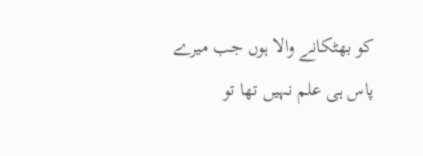کو بھٹکانے والا ہوں جب میرے پاس ہی علم نہیں تھا تو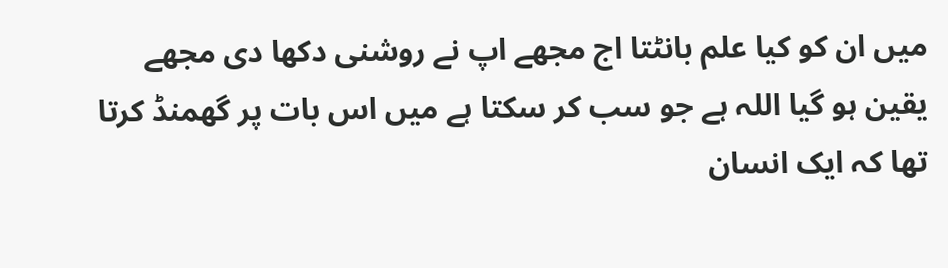میں ان کو کیا علم بانٹتا اج مجھے اپ نے روشنی دکھا دی مجھے یقین ہو گیا اللہ ہے جو سب کر سکتا ہے میں اس بات پر گھمنڈ کرتا تھا کہ ایک انسان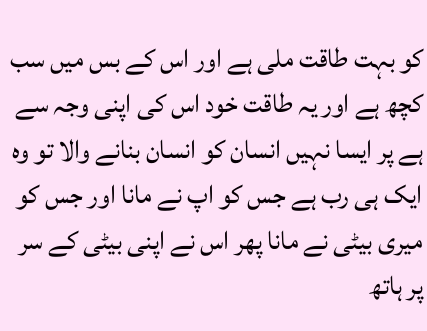کو بہت طاقت ملی ہے اور اس کے بس میں سب کچھ ہے اور یہ طاقت خود اس کی اپنی وجہ سے ہے پر ایسا نہیں انسان کو انسان بنانے والا تو وہ ایک ہی رب ہے جس کو اپ نے مانا اور جس کو میری بیٹی نے مانا پھر اس نے اپنی بیٹی کے سر پر ہاتھ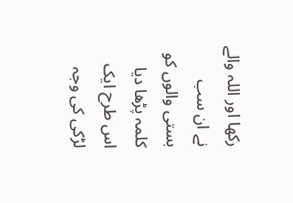رکھا اور اللہ والے نے ان سب بستی والوں کو کلمہ پڑھا دیا اس طرح ایک لڑکی کی وجہ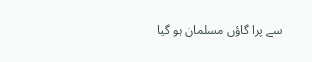سے پرا گاؤں مسلمان ہو گیا